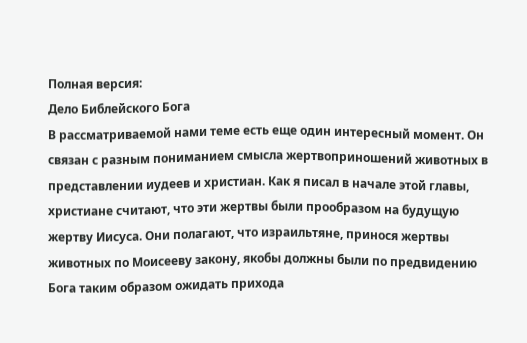Полная версия:
Дело Библейского Бога
В рассматриваемой нами теме есть еще один интересный момент. Он связан с разным пониманием смысла жертвоприношений животных в представлении иудеев и христиан. Как я писал в начале этой главы, христиане считают, что эти жертвы были прообразом на будущую жертву Иисуса. Они полагают, что израильтяне, принося жертвы животных по Моисееву закону, якобы должны были по предвидению Бога таким образом ожидать прихода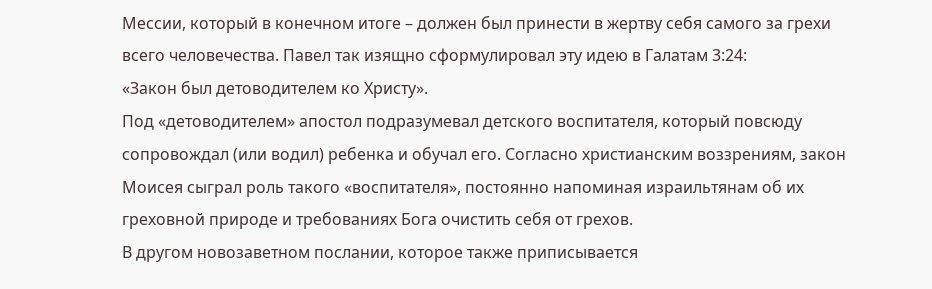Мессии, который в конечном итоге – должен был принести в жертву себя самого за грехи всего человечества. Павел так изящно сформулировал эту идею в Галатам 3:24:
«Закон был детоводителем ко Христу».
Под «детоводителем» апостол подразумевал детского воспитателя, который повсюду сопровождал (или водил) ребенка и обучал его. Согласно христианским воззрениям, закон Моисея сыграл роль такого «воспитателя», постоянно напоминая израильтянам об их греховной природе и требованиях Бога очистить себя от грехов.
В другом новозаветном послании, которое также приписывается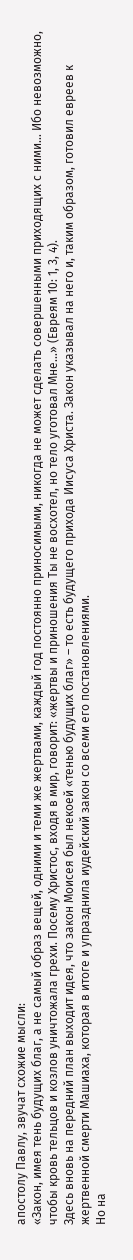апостолу Павлу, звучат схожие мысли:
«Закон, имея тень будущих благ, а не самый образ вещей, одними и теми же жертвами, каждый год постоянно приносимыми, никогда не может сделать совершенными приходящих с ними… Ибо невозможно, чтобы кровь тельцов и козлов уничтожала грехи. Посему Христос, входя в мир, говорит: «жертвы и приношения Ты не восхотел, но тело уготовал Мне…» (Евреям 10: 1, 3, 4).
Здесь вновь на передний план выходит идея, что закон Моисея был некоей «тенью будущих благ» – то есть будущего прихода Иисуса Христа. Закон указывал на него и, таким образом, готовил евреев к жертвенной смерти Машиаха, которая в итоге и упразднила иудейский закон со всеми его постановлениями.
Но на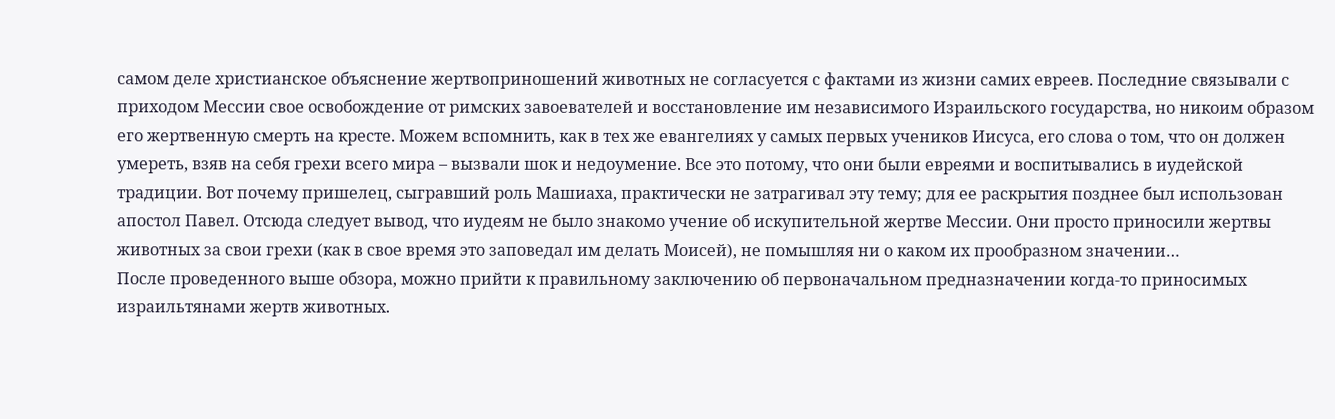самом деле христианское объяснение жертвоприношений животных не согласуется с фактами из жизни самих евреев. Последние связывали с приходом Мессии свое освобождение от римских завоевателей и восстановление им независимого Израильского государства, но никоим образом его жертвенную смерть на кресте. Можем вспомнить, как в тех же евангелиях у самых первых учеников Иисуса, его слова о том, что он должен умереть, взяв на себя грехи всего мира – вызвали шок и недоумение. Все это потому, что они были евреями и воспитывались в иудейской традиции. Вот почему пришелец, сыгравший роль Машиаха, практически не затрагивал эту тему; для ее раскрытия позднее был использован апостол Павел. Отсюда следует вывод, что иудеям не было знакомо учение об искупительной жертве Мессии. Они просто приносили жертвы животных за свои грехи (как в свое время это заповедал им делать Моисей), не помышляя ни о каком их прообразном значении…
После проведенного выше обзора, можно прийти к правильному заключению об первоначальном предназначении когда-то приносимых израильтянами жертв животных.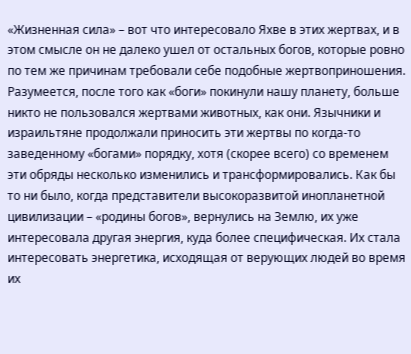«Жизненная сила» – вот что интересовало Яхве в этих жертвах, и в этом смысле он не далеко ушел от остальных богов, которые ровно по тем же причинам требовали себе подобные жертвоприношения. Разумеется, после того как «боги» покинули нашу планету, больше никто не пользовался жертвами животных, как они. Язычники и израильтяне продолжали приносить эти жертвы по когда-то заведенному «богами» порядку, хотя (скорее всего) со временем эти обряды несколько изменились и трансформировались. Как бы то ни было, когда представители высокоразвитой инопланетной цивилизации – «родины богов», вернулись на Землю, их уже интересовала другая энергия, куда более специфическая. Их стала интересовать энергетика, исходящая от верующих людей во время их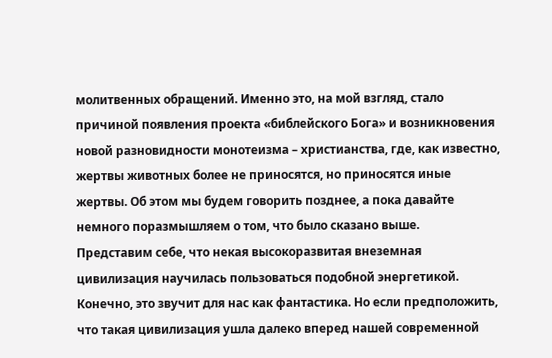молитвенных обращений. Именно это, на мой взгляд, стало причиной появления проекта «библейского Бога» и возникновения новой разновидности монотеизма – христианства, где, как известно, жертвы животных более не приносятся, но приносятся иные жертвы. Об этом мы будем говорить позднее, а пока давайте немного поразмышляем о том, что было сказано выше.
Представим себе, что некая высокоразвитая внеземная цивилизация научилась пользоваться подобной энергетикой. Конечно, это звучит для нас как фантастика. Но если предположить, что такая цивилизация ушла далеко вперед нашей современной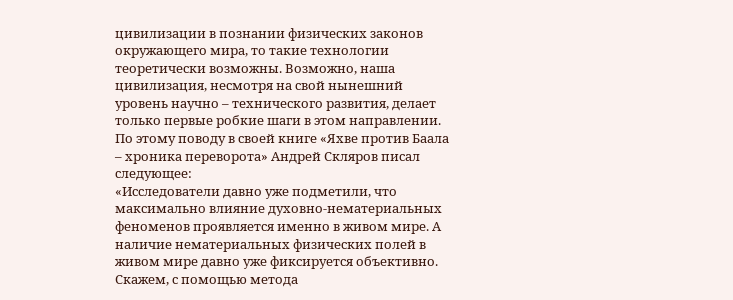цивилизации в познании физических законов окружающего мира, то такие технологии теоретически возможны. Возможно, наша цивилизация, несмотря на свой нынешний уровень научно – технического развития, делает только первые робкие шаги в этом направлении. По этому поводу в своей книге «Яхве против Баала – хроника переворота» Андрей Скляров писал следующее:
«Исследователи давно уже подметили, что максимально влияние духовно-нематериальных феноменов проявляется именно в живом мире. А наличие нематериальных физических полей в живом мире давно уже фиксируется объективно. Скажем, с помощью метода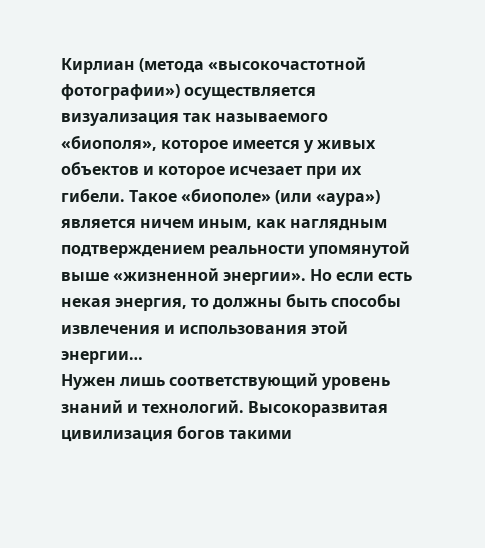Кирлиан (метода «высокочастотной фотографии») осуществляется визуализация так называемого «биополя», которое имеется у живых объектов и которое исчезает при их гибели. Такое «биополе» (или «аура») является ничем иным, как наглядным подтверждением реальности упомянутой выше «жизненной энергии». Но если есть некая энергия, то должны быть способы извлечения и использования этой энергии…
Нужен лишь соответствующий уровень знаний и технологий. Высокоразвитая цивилизация богов такими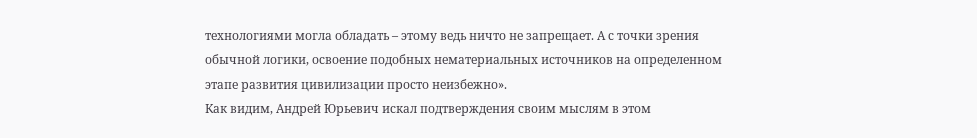технологиями могла обладать – этому ведь ничто не запрещает. А с точки зрения обычной логики, освоение подобных нематериальных источников на определенном этапе развития цивилизации просто неизбежно».
Как видим, Андрей Юрьевич искал подтверждения своим мыслям в этом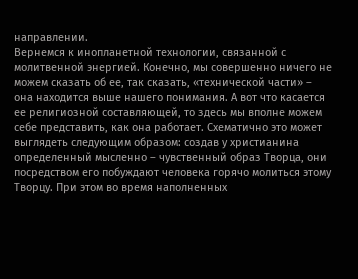направлении.
Вернемся к инопланетной технологии, связанной с молитвенной энергией. Конечно, мы совершенно ничего не можем сказать об ее, так сказать, «технической части» – она находится выше нашего понимания. А вот что касается ее религиозной составляющей, то здесь мы вполне можем себе представить, как она работает. Схематично это может выглядеть следующим образом: создав у христианина определенный мысленно – чувственный образ Творца, они посредством его побуждают человека горячо молиться этому Творцу. При этом во время наполненных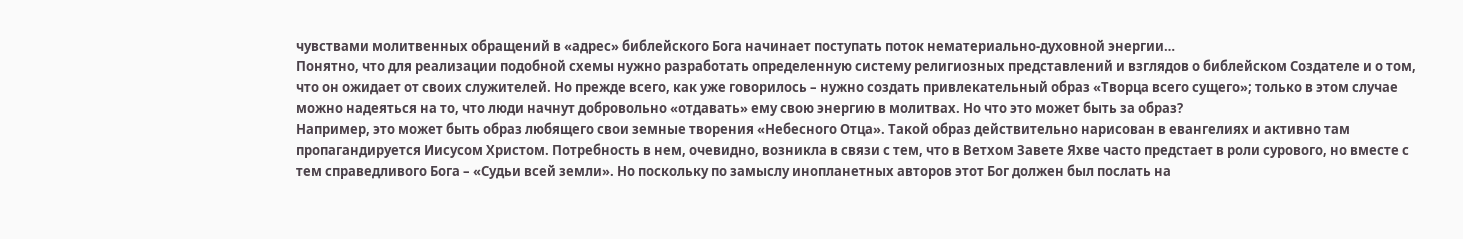чувствами молитвенных обращений в «адрес» библейского Бога начинает поступать поток нематериально-духовной энергии…
Понятно, что для реализации подобной схемы нужно разработать определенную систему религиозных представлений и взглядов о библейском Создателе и о том, что он ожидает от своих служителей. Но прежде всего, как уже говорилось – нужно создать привлекательный образ «Творца всего сущего»; только в этом случае можно надеяться на то, что люди начнут добровольно «отдавать» ему свою энергию в молитвах. Но что это может быть за образ?
Например, это может быть образ любящего свои земные творения «Небесного Отца». Такой образ действительно нарисован в евангелиях и активно там пропагандируется Иисусом Христом. Потребность в нем, очевидно, возникла в связи с тем, что в Ветхом Завете Яхве часто предстает в роли сурового, но вместе с тем справедливого Бога – «Судьи всей земли». Но поскольку по замыслу инопланетных авторов этот Бог должен был послать на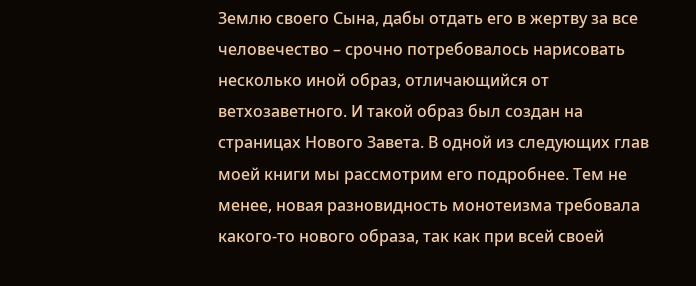Землю своего Сына, дабы отдать его в жертву за все человечество – срочно потребовалось нарисовать несколько иной образ, отличающийся от ветхозаветного. И такой образ был создан на страницах Нового Завета. В одной из следующих глав моей книги мы рассмотрим его подробнее. Тем не менее, новая разновидность монотеизма требовала какого-то нового образа, так как при всей своей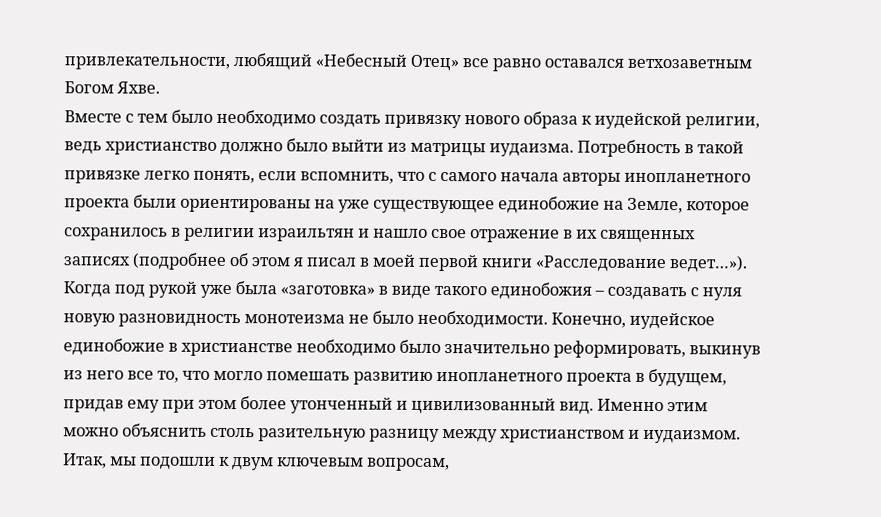привлекательности, любящий «Небесный Отец» все равно оставался ветхозаветным Богом Яхве.
Вместе с тем было необходимо создать привязку нового образа к иудейской религии, ведь христианство должно было выйти из матрицы иудаизма. Потребность в такой привязке легко понять, если вспомнить, что с самого начала авторы инопланетного проекта были ориентированы на уже существующее единобожие на Земле, которое сохранилось в религии израильтян и нашло свое отражение в их священных записях (подробнее об этом я писал в моей первой книги «Расследование ведет…»). Когда под рукой уже была «заготовка» в виде такого единобожия – создавать с нуля новую разновидность монотеизма не было необходимости. Конечно, иудейское единобожие в христианстве необходимо было значительно реформировать, выкинув из него все то, что могло помешать развитию инопланетного проекта в будущем, придав ему при этом более утонченный и цивилизованный вид. Именно этим можно объяснить столь разительную разницу между христианством и иудаизмом.
Итак, мы подошли к двум ключевым вопросам,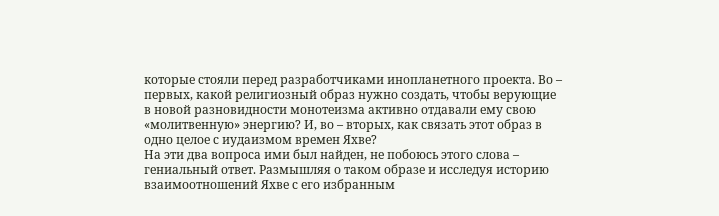которые стояли перед разработчиками инопланетного проекта. Во – первых, какой религиозный образ нужно создать, чтобы верующие в новой разновидности монотеизма активно отдавали ему свою «молитвенную» энергию? И, во – вторых, как связать этот образ в одно целое с иудаизмом времен Яхве?
На эти два вопроса ими был найден, не побоюсь этого слова – гениальный ответ. Размышляя о таком образе и исследуя историю взаимоотношений Яхве с его избранным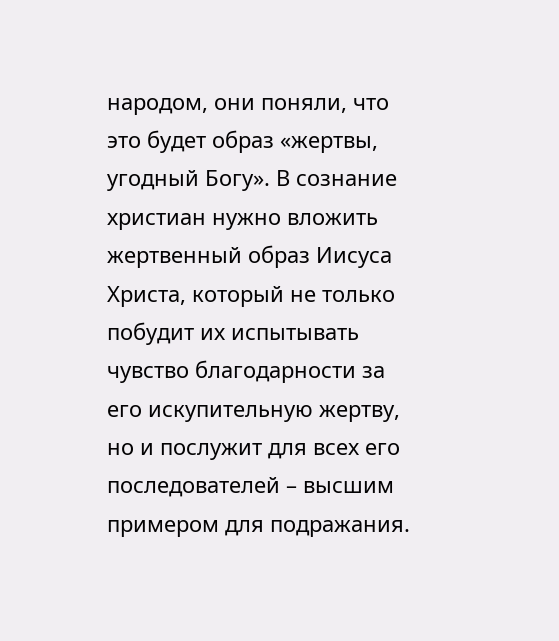народом, они поняли, что это будет образ «жертвы, угодный Богу». В сознание христиан нужно вложить жертвенный образ Иисуса Христа, который не только побудит их испытывать чувство благодарности за его искупительную жертву, но и послужит для всех его последователей – высшим примером для подражания.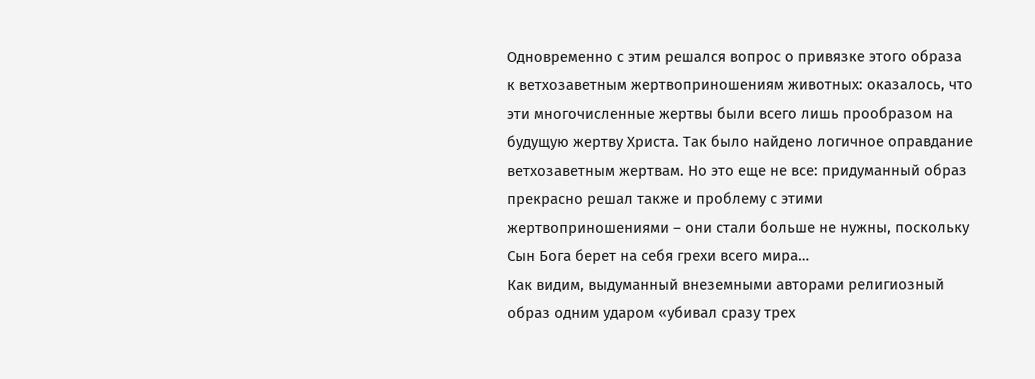Одновременно с этим решался вопрос о привязке этого образа к ветхозаветным жертвоприношениям животных: оказалось, что эти многочисленные жертвы были всего лишь прообразом на будущую жертву Христа. Так было найдено логичное оправдание ветхозаветным жертвам. Но это еще не все: придуманный образ прекрасно решал также и проблему с этими жертвоприношениями – они стали больше не нужны, поскольку Сын Бога берет на себя грехи всего мира…
Как видим, выдуманный внеземными авторами религиозный образ одним ударом «убивал сразу трех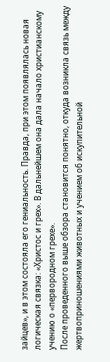зайцев», и в этом состояла его гениальность. Правда, при этом появлялась новая логическая связка: «Христос и грех». В дальнейшем она дала начало христианскому учению о «первородном грехе».
После проведенного выше обзора становится понятно, откуда возникла связь между жертвоприношениями животных и учением об искупительной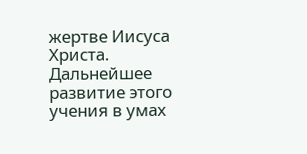жертве Иисуса Христа. Дальнейшее развитие этого учения в умах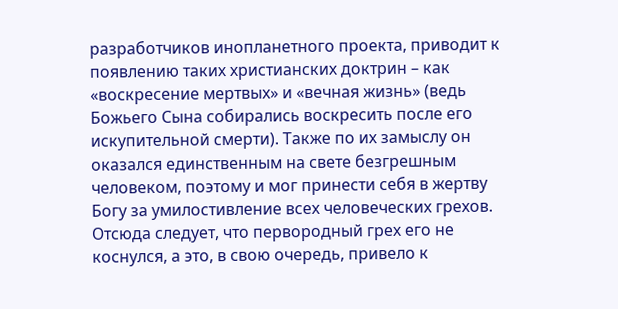разработчиков инопланетного проекта, приводит к появлению таких христианских доктрин – как «воскресение мертвых» и «вечная жизнь» (ведь Божьего Сына собирались воскресить после его искупительной смерти). Также по их замыслу он оказался единственным на свете безгрешным человеком, поэтому и мог принести себя в жертву Богу за умилостивление всех человеческих грехов. Отсюда следует, что первородный грех его не коснулся, а это, в свою очередь, привело к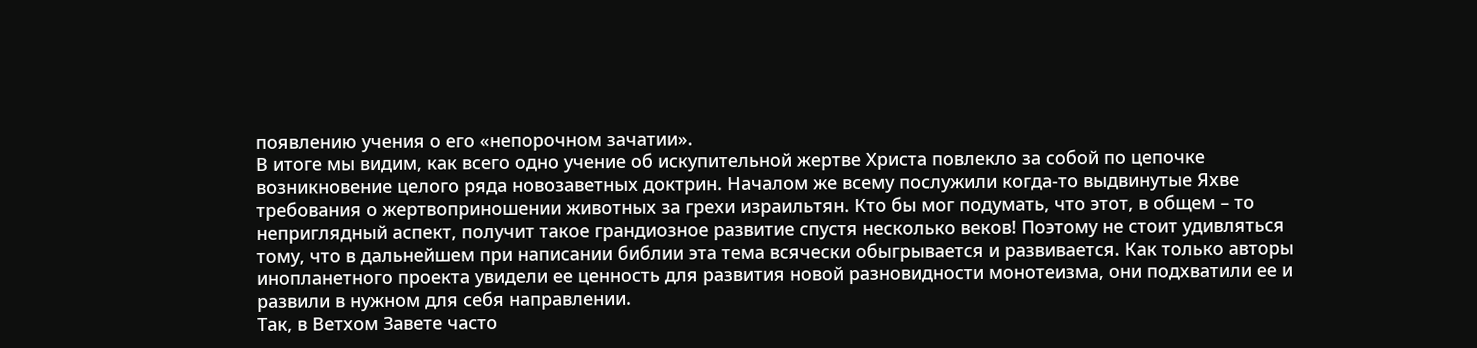появлению учения о его «непорочном зачатии».
В итоге мы видим, как всего одно учение об искупительной жертве Христа повлекло за собой по цепочке возникновение целого ряда новозаветных доктрин. Началом же всему послужили когда-то выдвинутые Яхве требования о жертвоприношении животных за грехи израильтян. Кто бы мог подумать, что этот, в общем – то неприглядный аспект, получит такое грандиозное развитие спустя несколько веков! Поэтому не стоит удивляться тому, что в дальнейшем при написании библии эта тема всячески обыгрывается и развивается. Как только авторы инопланетного проекта увидели ее ценность для развития новой разновидности монотеизма, они подхватили ее и развили в нужном для себя направлении.
Так, в Ветхом Завете часто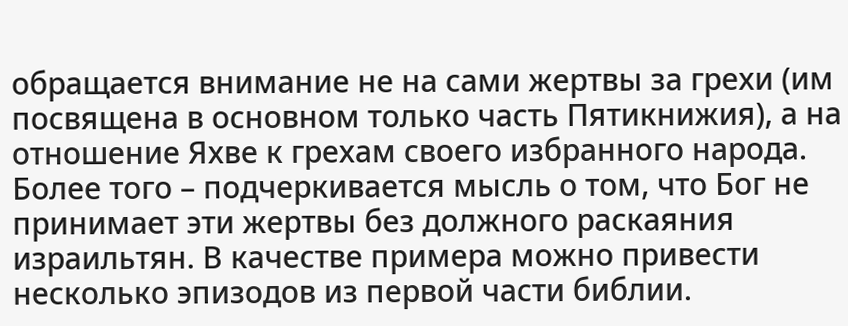обращается внимание не на сами жертвы за грехи (им посвящена в основном только часть Пятикнижия), а на отношение Яхве к грехам своего избранного народа. Более того – подчеркивается мысль о том, что Бог не принимает эти жертвы без должного раскаяния израильтян. В качестве примера можно привести несколько эпизодов из первой части библии.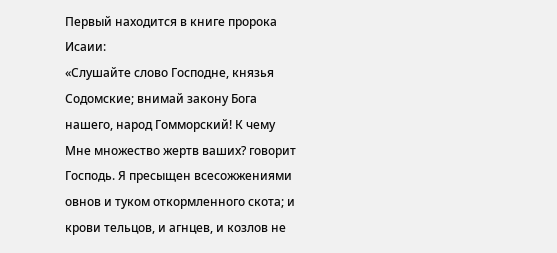Первый находится в книге пророка Исаии:
«Слушайте слово Господне, князья Содомские; внимай закону Бога нашего, народ Гомморский! К чему Мне множество жертв ваших? говорит Господь. Я пресыщен всесожжениями овнов и туком откормленного скота; и крови тельцов, и агнцев, и козлов не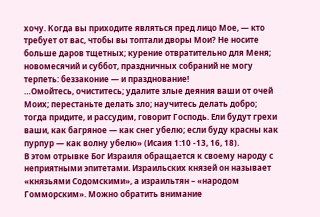хочу. Когда вы приходите являться пред лицо Мое, — кто требует от вас, чтобы вы топтали дворы Мои? Не носите больше даров тщетных; курение отвратительно для Меня; новомесячий и суббот, праздничных собраний не могу терпеть: беззаконие — и празднование!
…Омойтесь, очиститесь; удалите злые деяния ваши от очей Моих; перестаньте делать зло; научитесь делать добро; тогда придите, и рассудим, говорит Господь. Ели будут грехи ваши, как багряное — как снег убелю; если буду красны как пурпур — как волну убелю» (Исаия 1:10 -13, 16, 18).
В этом отрывке Бог Израиля обращается к своему народу с неприятными эпитетами. Израильских князей он называет «князьями Содомскими», а израильтян – «народом Гомморским». Можно обратить внимание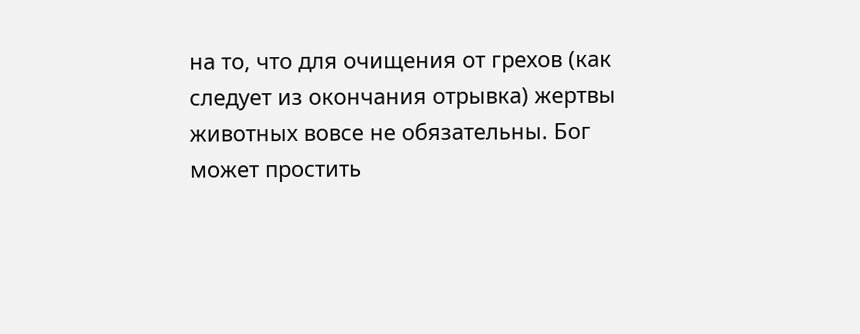на то, что для очищения от грехов (как следует из окончания отрывка) жертвы животных вовсе не обязательны. Бог может простить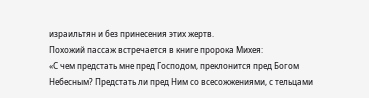израильтян и без принесения этих жертв.
Похожий пассаж встречается в книге пророка Михея:
«С чем предстать мне пред Господом, преклонится пред Богом Небесным? Предстать ли пред Ним со всесожжениями, с тельцами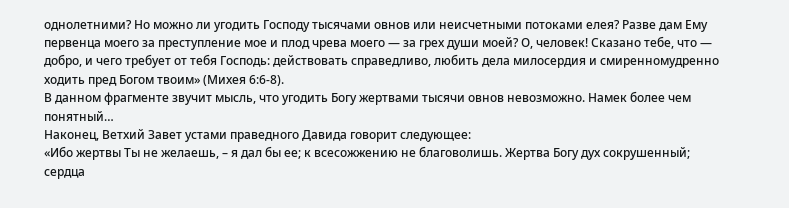однолетними? Но можно ли угодить Господу тысячами овнов или неисчетными потоками елея? Разве дам Ему первенца моего за преступление мое и плод чрева моего — за грех души моей? О, человек! Сказано тебе, что — добро, и чего требует от тебя Господь: действовать справедливо, любить дела милосердия и смиренномудренно ходить пред Богом твоим» (Михея 6:6-8).
В данном фрагменте звучит мысль, что угодить Богу жертвами тысячи овнов невозможно. Намек более чем понятный…
Наконец, Ветхий Завет устами праведного Давида говорит следующее:
«Ибо жертвы Ты не желаешь, – я дал бы ее; к всесожжению не благоволишь. Жертва Богу дух сокрушенный; сердца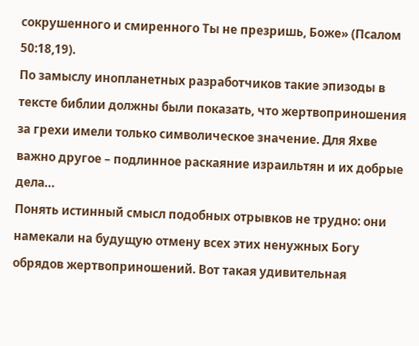сокрушенного и смиренного Ты не презришь, Боже» (Псалом 50:18,19).
По замыслу инопланетных разработчиков такие эпизоды в тексте библии должны были показать, что жертвоприношения за грехи имели только символическое значение. Для Яхве важно другое – подлинное раскаяние израильтян и их добрые дела…
Понять истинный смысл подобных отрывков не трудно: они намекали на будущую отмену всех этих ненужных Богу обрядов жертвоприношений. Вот такая удивительная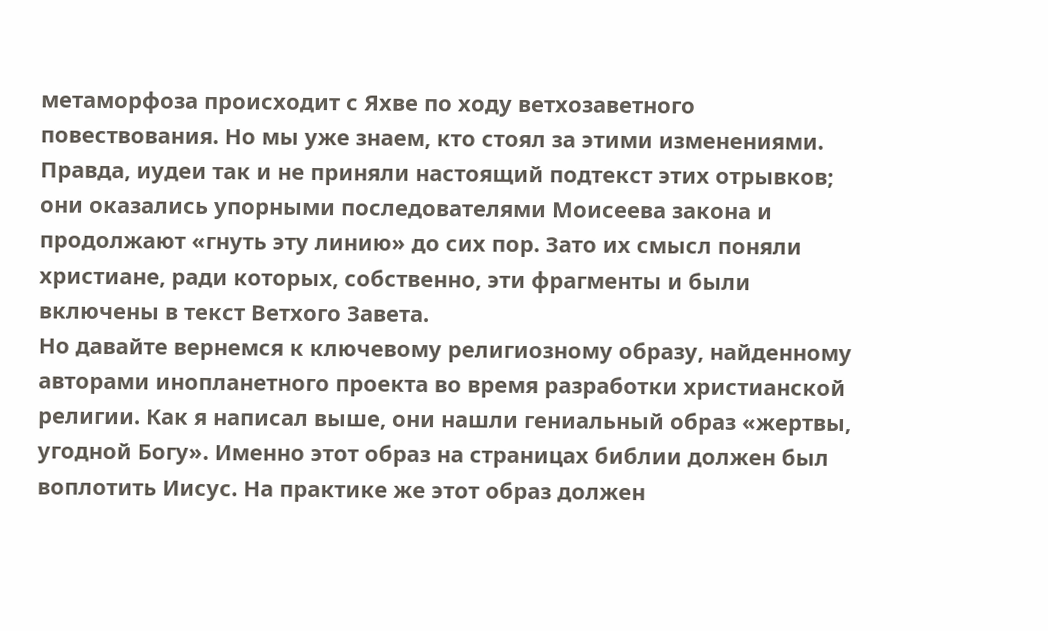метаморфоза происходит с Яхве по ходу ветхозаветного повествования. Но мы уже знаем, кто стоял за этими изменениями. Правда, иудеи так и не приняли настоящий подтекст этих отрывков; они оказались упорными последователями Моисеева закона и продолжают «гнуть эту линию» до сих пор. Зато их смысл поняли христиане, ради которых, собственно, эти фрагменты и были включены в текст Ветхого Завета.
Но давайте вернемся к ключевому религиозному образу, найденному авторами инопланетного проекта во время разработки христианской религии. Как я написал выше, они нашли гениальный образ «жертвы, угодной Богу». Именно этот образ на страницах библии должен был воплотить Иисус. На практике же этот образ должен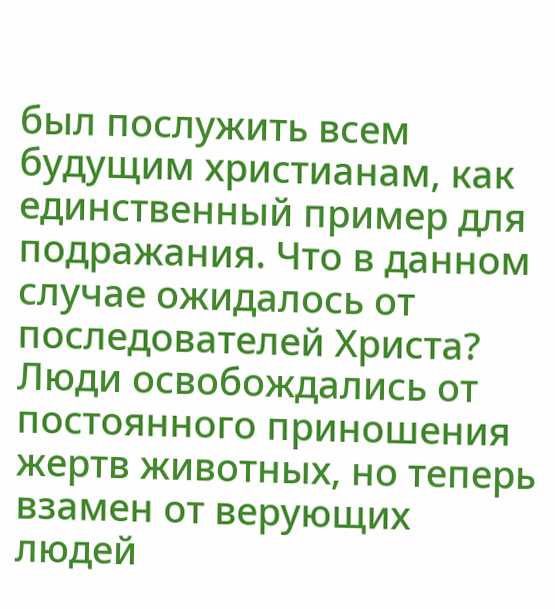был послужить всем будущим христианам, как единственный пример для подражания. Что в данном случае ожидалось от последователей Христа?
Люди освобождались от постоянного приношения жертв животных, но теперь взамен от верующих людей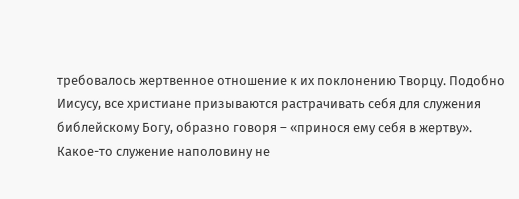требовалось жертвенное отношение к их поклонению Творцу. Подобно Иисусу, все христиане призываются растрачивать себя для служения библейскому Богу, образно говоря – «принося ему себя в жертву». Какое-то служение наполовину не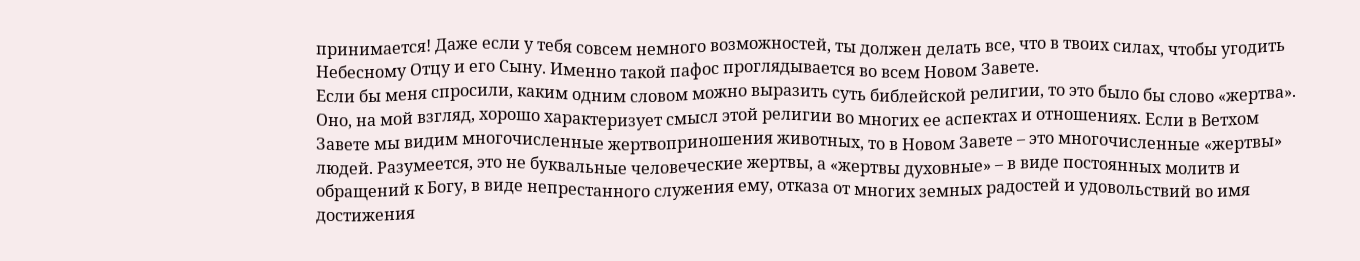принимается! Даже если у тебя совсем немного возможностей, ты должен делать все, что в твоих силах, чтобы угодить Небесному Отцу и его Сыну. Именно такой пафос проглядывается во всем Новом Завете.
Если бы меня спросили, каким одним словом можно выразить суть библейской религии, то это было бы слово «жертва». Оно, на мой взгляд, хорошо характеризует смысл этой религии во многих ее аспектах и отношениях. Если в Ветхом Завете мы видим многочисленные жертвоприношения животных, то в Новом Завете – это многочисленные «жертвы» людей. Разумеется, это не буквальные человеческие жертвы, а «жертвы духовные» – в виде постоянных молитв и обращений к Богу, в виде непрестанного служения ему, отказа от многих земных радостей и удовольствий во имя достижения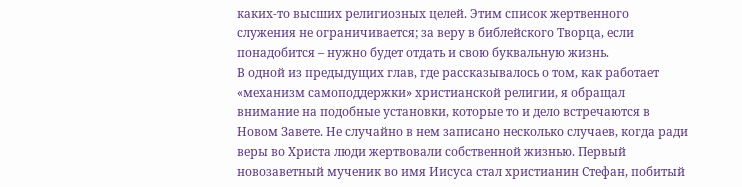каких-то высших религиозных целей. Этим список жертвенного служения не ограничивается; за веру в библейского Творца, если понадобится – нужно будет отдать и свою буквальную жизнь.
В одной из предыдущих глав, где рассказывалось о том, как работает «механизм самоподдержки» христианской религии, я обращал внимание на подобные установки, которые то и дело встречаются в Новом Завете. Не случайно в нем записано несколько случаев, когда ради веры во Христа люди жертвовали собственной жизнью. Первый новозаветный мученик во имя Иисуса стал христианин Стефан, побитый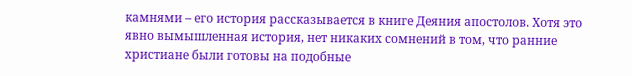камнями – его история рассказывается в книге Деяния апостолов. Хотя это явно вымышленная история, нет никаких сомнений в том, что ранние христиане были готовы на подобные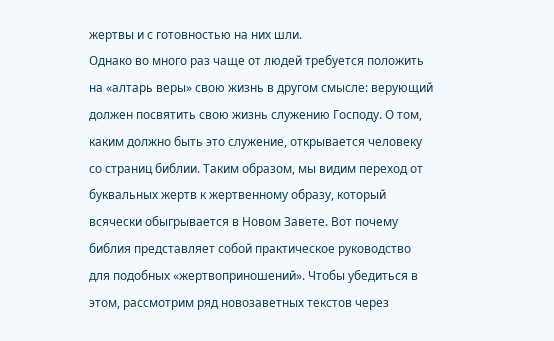жертвы и с готовностью на них шли.
Однако во много раз чаще от людей требуется положить на «алтарь веры» свою жизнь в другом смысле: верующий должен посвятить свою жизнь служению Господу. О том, каким должно быть это служение, открывается человеку со страниц библии. Таким образом, мы видим переход от буквальных жертв к жертвенному образу, который всячески обыгрывается в Новом Завете. Вот почему библия представляет собой практическое руководство для подобных «жертвоприношений». Чтобы убедиться в этом, рассмотрим ряд новозаветных текстов через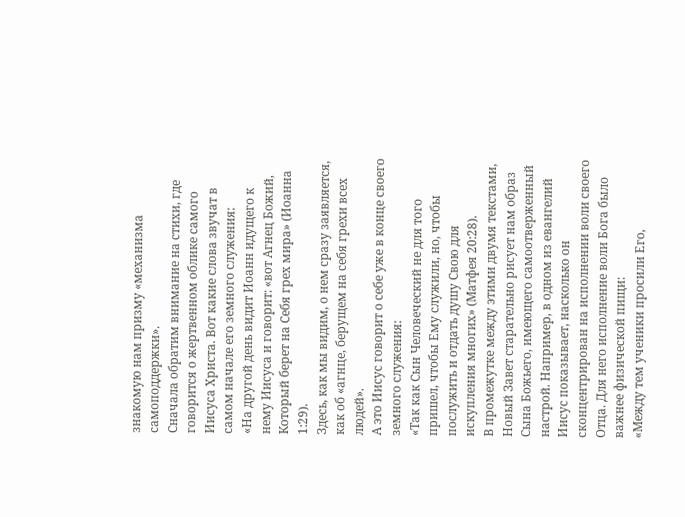знакомую нам призму «механизма самоподдержки».
Сначала обратим внимание на стихи, где говорится о жертвенном облике самого Иисуса Христа. Вот какие слова звучат в самом начале его земного служения:
«На другой день видит Иоанн идущего к нему Иисуса и говорит: «вот Агнец Божий, Который берет на Себя грех мира» (Иоанна 1:29).
Здесь, как мы видим, о нем сразу заявляется, как об «агнце, берущем на себя грехи всех людей».
А это Иисус говорит о себе уже в конце своего земного служения:
«Так как Сын Человеческий не для того пришел, чтобы Ему служили, но, чтобы послужить и отдать душу Свою для искупления многих» (Матфея 20:28).
В промежутке между этими двумя текстами, Новый Завет старательно рисует нам образ Сына Божьего, имеющего самоотверженный настрой. Например, в одном из евангелий Иисус показывает, насколько он сконцентрирован на исполнении воли своего Отца. Для него исполнение воли Бога было важнее физической пищи:
«Между тем ученики просили Его,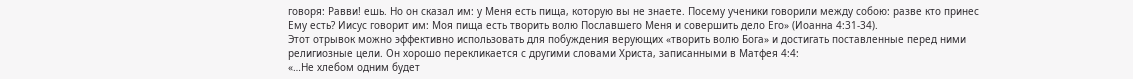говоря: Равви! ешь. Но он сказал им: у Меня есть пища, которую вы не знаете. Посему ученики говорили между собою: разве кто принес Ему есть? Иисус говорит им: Моя пища есть творить волю Пославшего Меня и совершить дело Его» (Иоанна 4:31-34).
Этот отрывок можно эффективно использовать для побуждения верующих «творить волю Бога» и достигать поставленные перед ними религиозные цели. Он хорошо перекликается с другими словами Христа, записанными в Матфея 4:4:
«…Не хлебом одним будет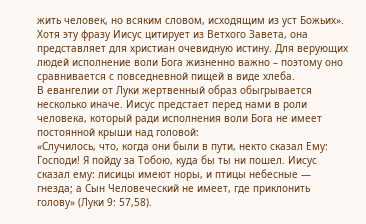жить человек, но всяким словом, исходящим из уст Божьих».
Хотя эту фразу Иисус цитирует из Ветхого Завета, она представляет для христиан очевидную истину. Для верующих людей исполнение воли Бога жизненно важно – поэтому оно сравнивается с повседневной пищей в виде хлеба.
В евангелии от Луки жертвенный образ обыгрывается несколько иначе. Иисус предстает перед нами в роли человека, который ради исполнения воли Бога не имеет постоянной крыши над головой:
«Случилось, что, когда они были в пути, некто сказал Ему: Господи! Я пойду за Тобою, куда бы ты ни пошел. Иисус сказал ему: лисицы имеют норы, и птицы небесные — гнезда; а Сын Человеческий не имеет, где приклонить голову» (Луки 9: 57,58).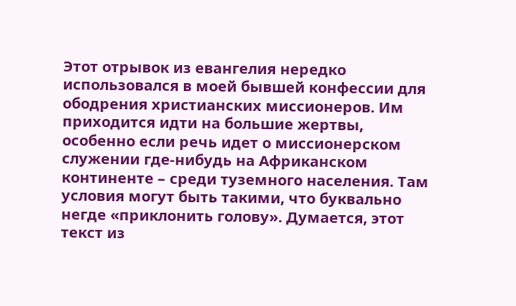Этот отрывок из евангелия нередко использовался в моей бывшей конфессии для ободрения христианских миссионеров. Им приходится идти на большие жертвы, особенно если речь идет о миссионерском служении где-нибудь на Африканском континенте – среди туземного населения. Там условия могут быть такими, что буквально негде «приклонить голову». Думается, этот текст из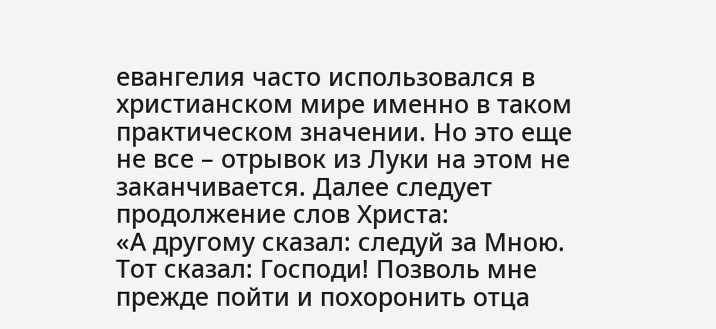евангелия часто использовался в христианском мире именно в таком практическом значении. Но это еще не все – отрывок из Луки на этом не заканчивается. Далее следует продолжение слов Христа:
«А другому сказал: следуй за Мною. Тот сказал: Господи! Позволь мне прежде пойти и похоронить отца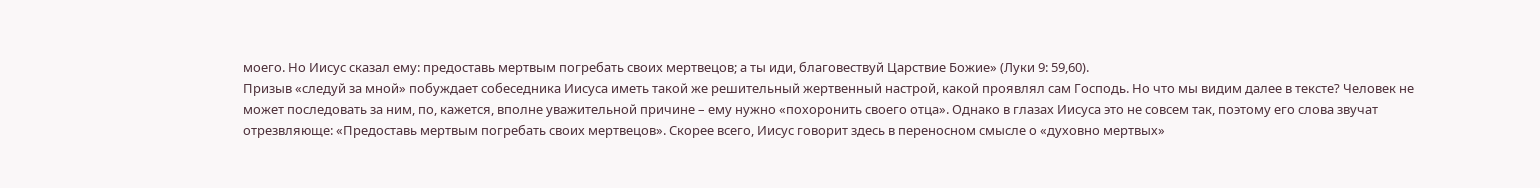моего. Но Иисус сказал ему: предоставь мертвым погребать своих мертвецов; а ты иди, благовествуй Царствие Божие» (Луки 9: 59,60).
Призыв «следуй за мной» побуждает собеседника Иисуса иметь такой же решительный жертвенный настрой, какой проявлял сам Господь. Но что мы видим далее в тексте? Человек не может последовать за ним, по, кажется, вполне уважительной причине – ему нужно «похоронить своего отца». Однако в глазах Иисуса это не совсем так, поэтому его слова звучат отрезвляюще: «Предоставь мертвым погребать своих мертвецов». Скорее всего, Иисус говорит здесь в переносном смысле о «духовно мертвых»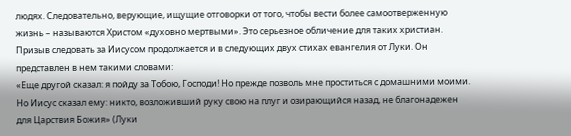людях. Следовательно, верующие, ищущие отговорки от того, чтобы вести более самоотверженную жизнь – называются Христом «духовно мертвыми». Это серьезное обличение для таких христиан.
Призыв следовать за Иисусом продолжается и в следующих двух стихах евангелия от Луки. Он представлен в нем такими словами:
«Еще другой сказал: я пойду за Тобою, Господи! Но прежде позволь мне проститься с домашними моими. Но Иисус сказал ему: никто, возложивший руку свою на плуг и озирающийся назад, не благонадежен для Царствия Божия» (Луки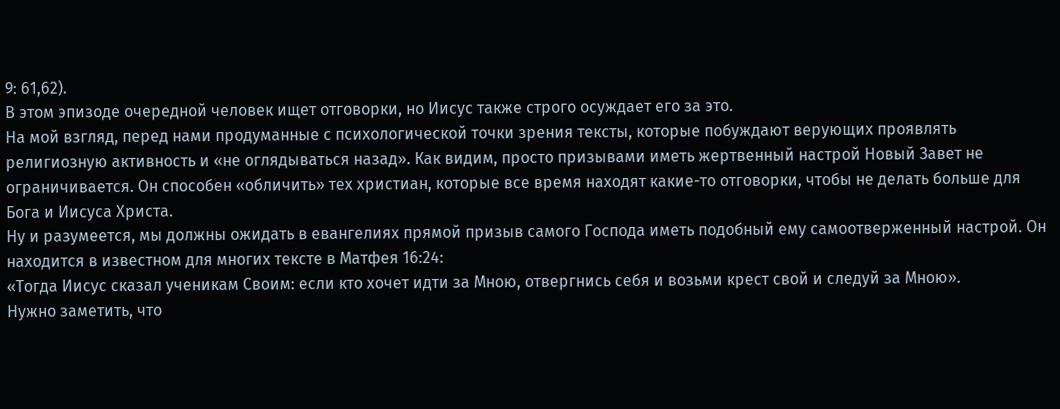9: 61,62).
В этом эпизоде очередной человек ищет отговорки, но Иисус также строго осуждает его за это.
На мой взгляд, перед нами продуманные с психологической точки зрения тексты, которые побуждают верующих проявлять религиозную активность и «не оглядываться назад». Как видим, просто призывами иметь жертвенный настрой Новый Завет не ограничивается. Он способен «обличить» тех христиан, которые все время находят какие-то отговорки, чтобы не делать больше для Бога и Иисуса Христа.
Ну и разумеется, мы должны ожидать в евангелиях прямой призыв самого Господа иметь подобный ему самоотверженный настрой. Он находится в известном для многих тексте в Матфея 16:24:
«Тогда Иисус сказал ученикам Своим: если кто хочет идти за Мною, отвергнись себя и возьми крест свой и следуй за Мною».
Нужно заметить, что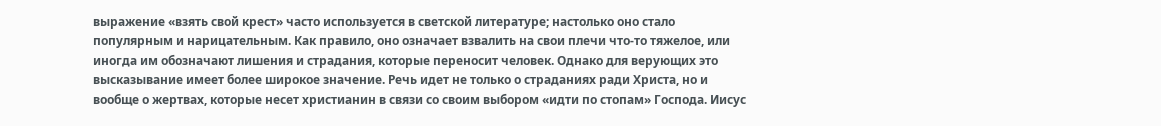выражение «взять свой крест» часто используется в светской литературе; настолько оно стало популярным и нарицательным. Как правило, оно означает взвалить на свои плечи что-то тяжелое, или иногда им обозначают лишения и страдания, которые переносит человек. Однако для верующих это высказывание имеет более широкое значение. Речь идет не только о страданиях ради Христа, но и вообще о жертвах, которые несет христианин в связи со своим выбором «идти по стопам» Господа. Иисус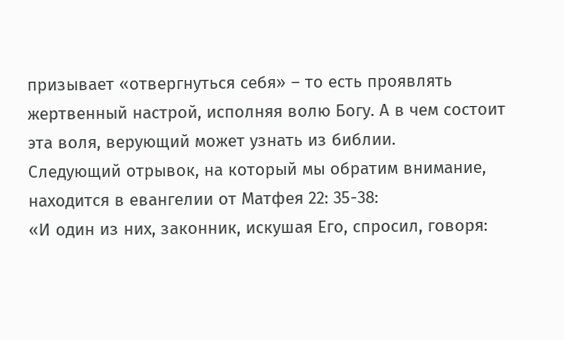призывает «отвергнуться себя» – то есть проявлять жертвенный настрой, исполняя волю Богу. А в чем состоит эта воля, верующий может узнать из библии.
Следующий отрывок, на который мы обратим внимание, находится в евангелии от Матфея 22: 35-38:
«И один из них, законник, искушая Его, спросил, говоря: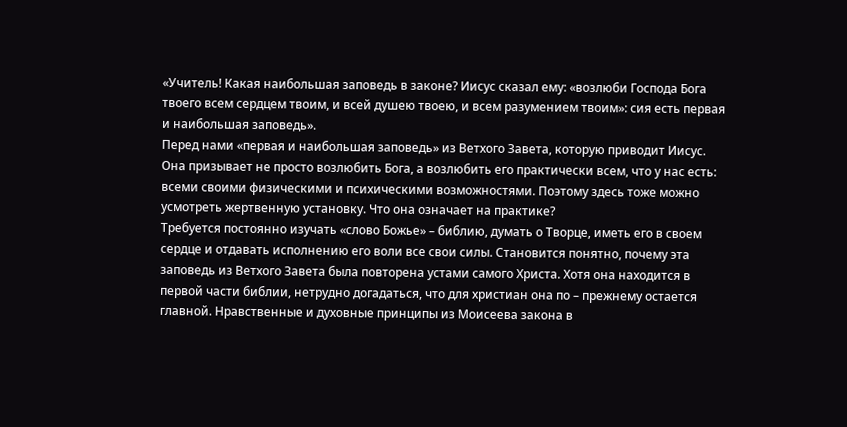«Учитель! Какая наибольшая заповедь в законе? Иисус сказал ему: «возлюби Господа Бога твоего всем сердцем твоим, и всей душею твоею, и всем разумением твоим»: сия есть первая и наибольшая заповедь».
Перед нами «первая и наибольшая заповедь» из Ветхого Завета, которую приводит Иисус. Она призывает не просто возлюбить Бога, а возлюбить его практически всем, что у нас есть: всеми своими физическими и психическими возможностями. Поэтому здесь тоже можно усмотреть жертвенную установку. Что она означает на практике?
Требуется постоянно изучать «слово Божье» – библию, думать о Творце, иметь его в своем сердце и отдавать исполнению его воли все свои силы. Становится понятно, почему эта заповедь из Ветхого Завета была повторена устами самого Христа. Хотя она находится в первой части библии, нетрудно догадаться, что для христиан она по – прежнему остается главной. Нравственные и духовные принципы из Моисеева закона в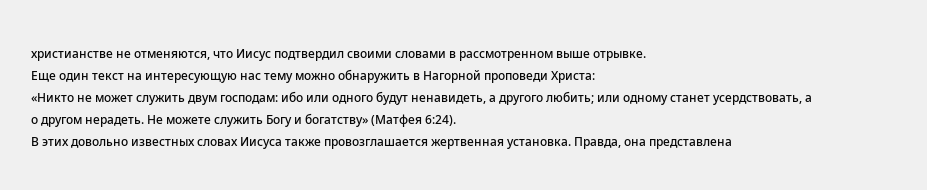христианстве не отменяются, что Иисус подтвердил своими словами в рассмотренном выше отрывке.
Еще один текст на интересующую нас тему можно обнаружить в Нагорной проповеди Христа:
«Никто не может служить двум господам: ибо или одного будут ненавидеть, а другого любить; или одному станет усердствовать, а о другом нерадеть. Не можете служить Богу и богатству» (Матфея 6:24).
В этих довольно известных словах Иисуса также провозглашается жертвенная установка. Правда, она представлена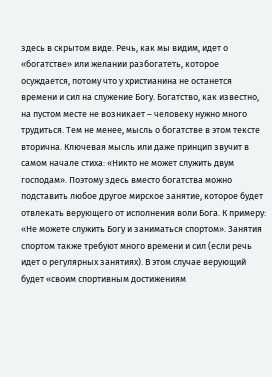здесь в скрытом виде. Речь, как мы видим, идет о «богатстве» или желании разбогатеть, которое осуждается, потому что у христианина не останется времени и сил на служение Богу. Богатство, как известно, на пустом месте не возникает – человеку нужно много трудиться. Тем не менее, мысль о богатстве в этом тексте вторична. Ключевая мысль или даже принцип звучит в самом начале стиха: «Никто не может служить двум господам». Поэтому здесь вместо богатства можно подставить любое другое мирское занятие, которое будет отвлекать верующего от исполнения воли Бога. К примеру: «Не можете служить Богу и заниматься спортом». Занятия спортом также требуют много времени и сил (если речь идет о регулярных занятиях). В этом случае верующий будет «своим спортивным достижениям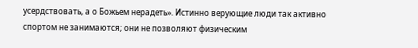усердствовать, а о Божьем нерадеть». Истинно верующие люди так активно спортом не занимаются; они не позволяют физическим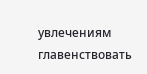увлечениям главенствовать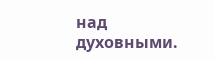над духовными.